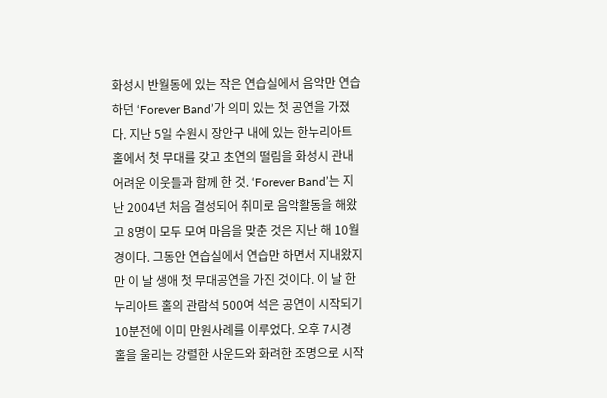화성시 반월동에 있는 작은 연습실에서 음악만 연습하던 ‘Forever Band’가 의미 있는 첫 공연을 가졌다. 지난 5일 수원시 장안구 내에 있는 한누리아트 홀에서 첫 무대를 갖고 초연의 떨림을 화성시 관내 어려운 이웃들과 함께 한 것. ‘Forever Band’는 지난 2004년 처음 결성되어 취미로 음악활동을 해왔고 8명이 모두 모여 마음을 맞춘 것은 지난 해 10월경이다. 그동안 연습실에서 연습만 하면서 지내왔지만 이 날 생애 첫 무대공연을 가진 것이다. 이 날 한누리아트 홀의 관람석 500여 석은 공연이 시작되기 10분전에 이미 만원사례를 이루었다. 오후 7시경 홀을 울리는 강렬한 사운드와 화려한 조명으로 시작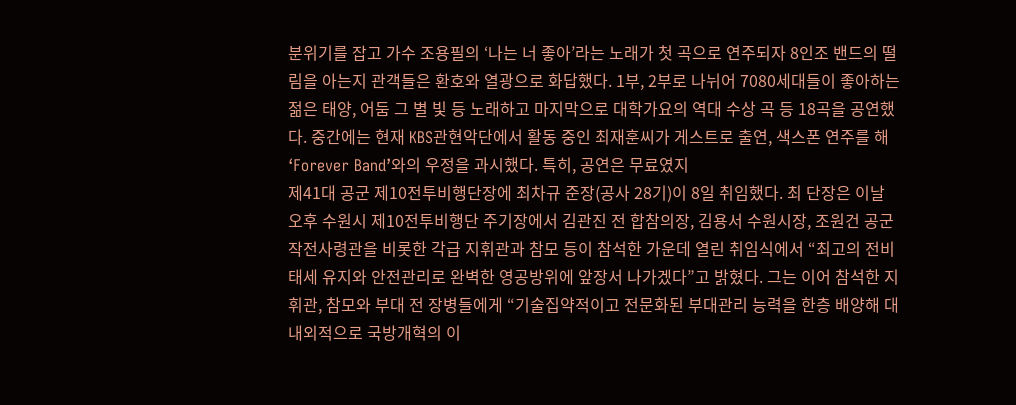분위기를 잡고 가수 조용필의 ‘나는 너 좋아’라는 노래가 첫 곡으로 연주되자 8인조 밴드의 떨림을 아는지 관객들은 환호와 열광으로 화답했다. 1부, 2부로 나뉘어 7080세대들이 좋아하는 젊은 태양, 어둠 그 별 빛 등 노래하고 마지막으로 대학가요의 역대 수상 곡 등 18곡을 공연했다. 중간에는 현재 KBS관현악단에서 활동 중인 최재훈씨가 게스트로 출연, 색스폰 연주를 해 ‘Forever Band’와의 우정을 과시했다. 특히, 공연은 무료였지
제41대 공군 제10전투비행단장에 최차규 준장(공사 28기)이 8일 취임했다. 최 단장은 이날 오후 수원시 제10전투비행단 주기장에서 김관진 전 합참의장, 김용서 수원시장, 조원건 공군작전사령관을 비롯한 각급 지휘관과 참모 등이 참석한 가운데 열린 취임식에서 “최고의 전비태세 유지와 안전관리로 완벽한 영공방위에 앞장서 나가겠다”고 밝혔다. 그는 이어 참석한 지휘관, 참모와 부대 전 장병들에게 “기술집약적이고 전문화된 부대관리 능력을 한층 배양해 대내외적으로 국방개혁의 이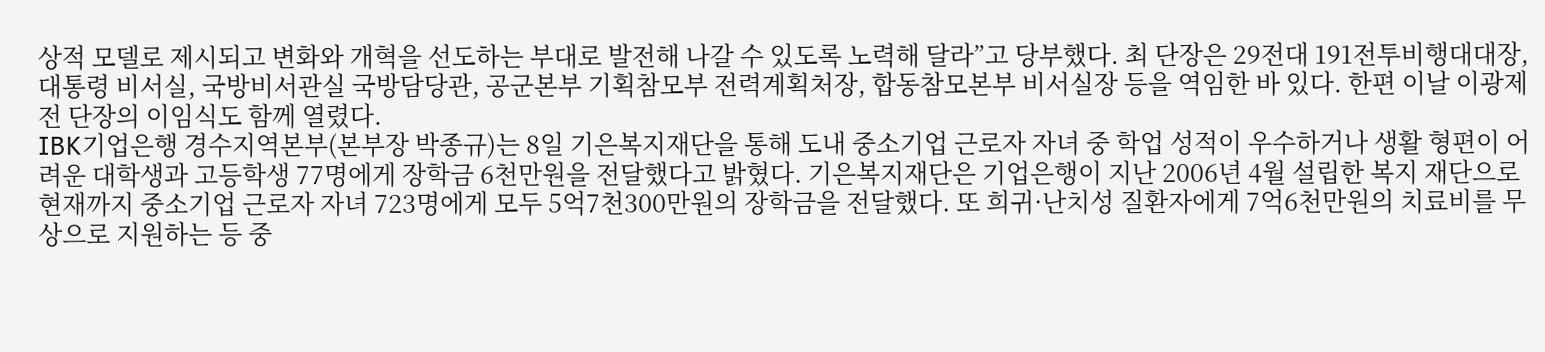상적 모델로 제시되고 변화와 개혁을 선도하는 부대로 발전해 나갈 수 있도록 노력해 달라”고 당부했다. 최 단장은 29전대 191전투비행대대장, 대통령 비서실, 국방비서관실 국방담당관, 공군본부 기획참모부 전력계획처장, 합동참모본부 비서실장 등을 역임한 바 있다. 한편 이날 이광제 전 단장의 이임식도 함께 열렸다.
IBK기업은행 경수지역본부(본부장 박종규)는 8일 기은복지재단을 통해 도내 중소기업 근로자 자녀 중 학업 성적이 우수하거나 생활 형편이 어려운 대학생과 고등학생 77명에게 장학금 6천만원을 전달했다고 밝혔다. 기은복지재단은 기업은행이 지난 2006년 4월 설립한 복지 재단으로 현재까지 중소기업 근로자 자녀 723명에게 모두 5억7천300만원의 장학금을 전달했다. 또 희귀·난치성 질환자에게 7억6천만원의 치료비를 무상으로 지원하는 등 중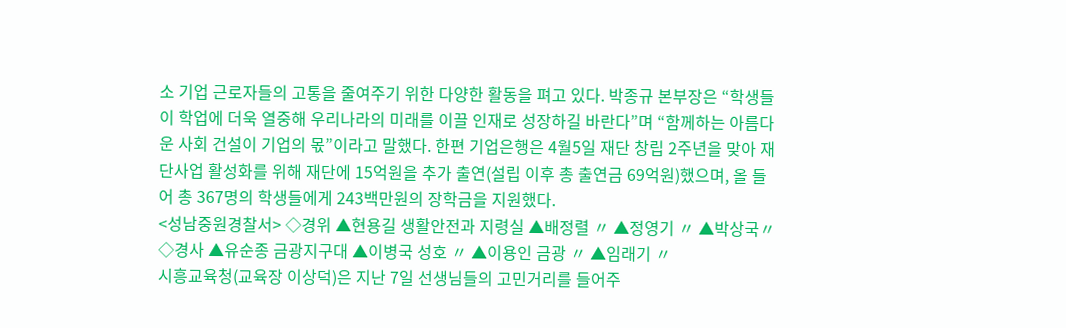소 기업 근로자들의 고통을 줄여주기 위한 다양한 활동을 펴고 있다. 박종규 본부장은 “학생들이 학업에 더욱 열중해 우리나라의 미래를 이끌 인재로 성장하길 바란다”며 “함께하는 아름다운 사회 건설이 기업의 몫”이라고 말했다. 한편 기업은행은 4월5일 재단 창립 2주년을 맞아 재단사업 활성화를 위해 재단에 15억원을 추가 출연(설립 이후 총 출연금 69억원)했으며, 올 들어 총 367명의 학생들에게 243백만원의 장학금을 지원했다.
<성남중원경찰서> ◇경위 ▲현용길 생활안전과 지령실 ▲배정렬 〃 ▲정영기 〃 ▲박상국〃 ◇경사 ▲유순종 금광지구대 ▲이병국 성호 〃 ▲이용인 금광 〃 ▲임래기 〃
시흥교육청(교육장 이상덕)은 지난 7일 선생님들의 고민거리를 들어주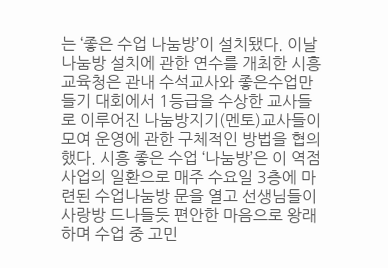는 ‘좋은 수업 나눔방’이 설치됐다. 이날 나눔방 설치에 관한 연수를 개최한 시흥교육청은 관내 수석교사와 좋은수업만들기 대회에서 1등급을 수상한 교사들로 이루어진 나눔방지기(멘토)교사들이 모여 운영에 관한 구체적인 방법을 협의했다. 시흥 좋은 수업 ‘나눔방’은 이 역점사업의 일환으로 매주 수요일 3층에 마련된 수업나눔방 문을 열고 선생님들이 사랑방 드나들듯 편안한 마음으로 왕래하며 수업 중 고민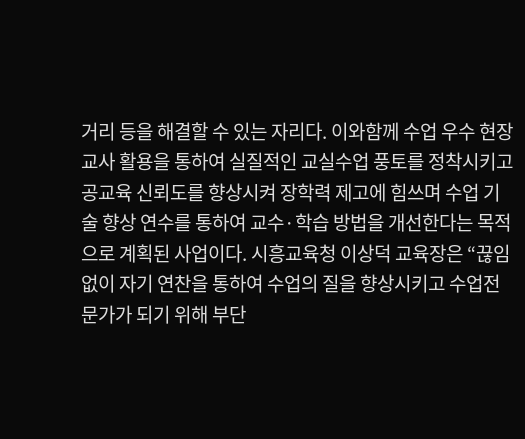거리 등을 해결할 수 있는 자리다. 이와함께 수업 우수 현장교사 활용을 통하여 실질적인 교실수업 풍토를 정착시키고 공교육 신뢰도를 향상시켜 장학력 제고에 힘쓰며 수업 기술 향상 연수를 통하여 교수·학습 방법을 개선한다는 목적으로 계획된 사업이다. 시흥교육청 이상덕 교육장은 “끊임없이 자기 연찬을 통하여 수업의 질을 향상시키고 수업전문가가 되기 위해 부단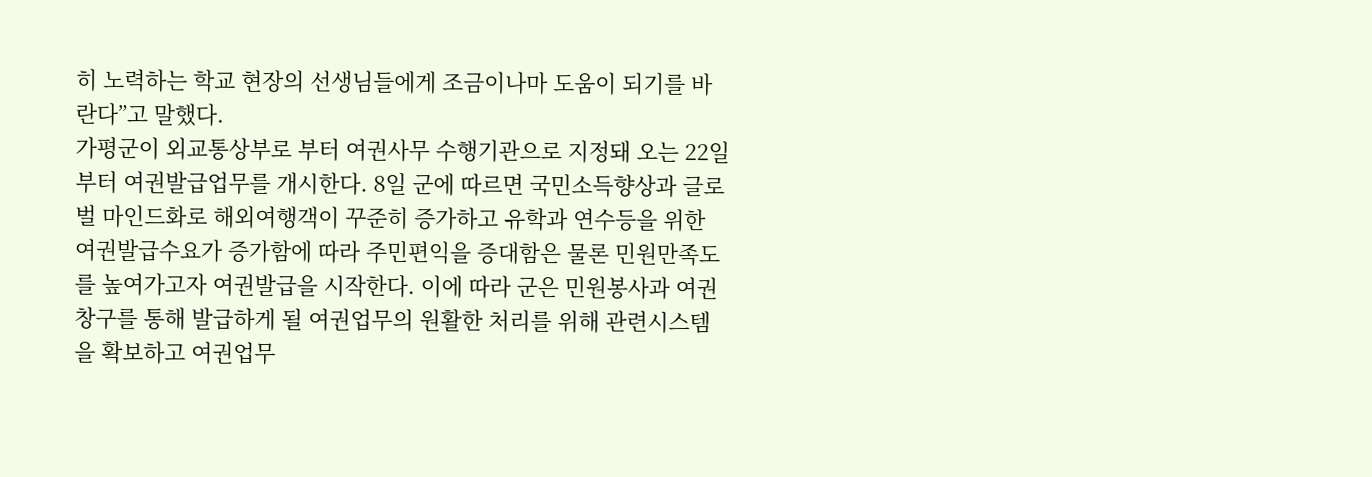히 노력하는 학교 현장의 선생님들에게 조금이나마 도움이 되기를 바란다”고 말했다.
가평군이 외교통상부로 부터 여권사무 수행기관으로 지정돼 오는 22일부터 여권발급업무를 개시한다. 8일 군에 따르면 국민소득향상과 글로벌 마인드화로 해외여행객이 꾸준히 증가하고 유학과 연수등을 위한 여권발급수요가 증가함에 따라 주민편익을 증대함은 물론 민원만족도를 높여가고자 여권발급을 시작한다. 이에 따라 군은 민원봉사과 여권창구를 통해 발급하게 될 여권업무의 원활한 처리를 위해 관련시스템을 확보하고 여권업무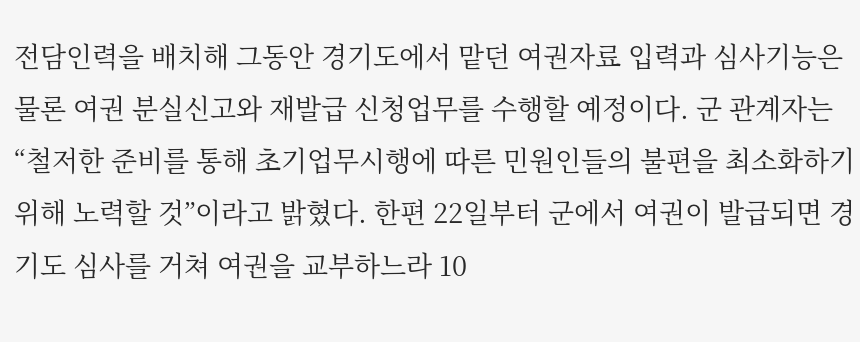전담인력을 배치해 그동안 경기도에서 맡던 여권자료 입력과 심사기능은 물론 여권 분실신고와 재발급 신청업무를 수행할 예정이다. 군 관계자는 “철저한 준비를 통해 초기업무시행에 따른 민원인들의 불편을 최소화하기 위해 노력할 것”이라고 밝혔다. 한편 22일부터 군에서 여권이 발급되면 경기도 심사를 거쳐 여권을 교부하느라 10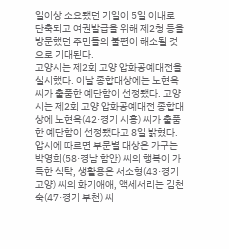일이상 소요됐던 기일이 5일 이내로 단축되고 여권발급을 위해 제2청 등을 방문했던 주민들의 불편이 해소될 것으로 기대된다.
고양시는 제2회 고양 압화공예대전을 실시했다. 이날 종합대상에는 노현옥씨가 출품한 예단함이 선정됐다. 고양시는 제2회 고양 압화공예대전 종합대상에 노현옥(42·경기 시흥) 씨가 출품한 예단함이 선정됐다고 8일 밝혔다. 압시에 따르면 부문별 대상은 가구는 박영희(58·경남 함안) 씨의 행복이 가득한 식탁, 생활용은 서소형(43·경기 고양) 씨의 화기애애, 액세서리는 김천숙(47·경기 부천) 씨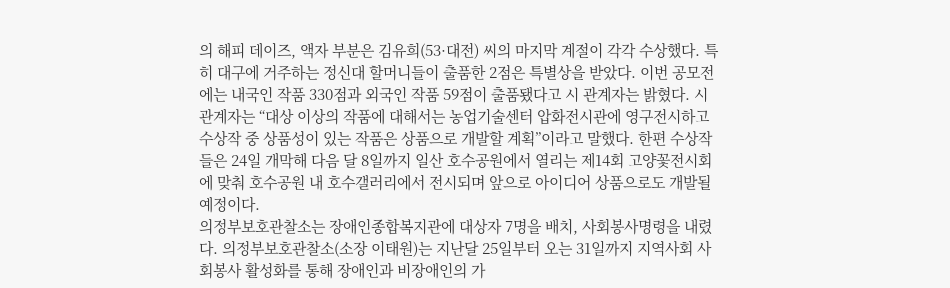의 해피 데이즈, 액자 부분은 김유희(53·대전) 씨의 마지막 계절이 각각 수상했다. 특히 대구에 거주하는 정신대 할머니들이 출품한 2점은 특별상을 받았다. 이번 공모전에는 내국인 작품 330점과 외국인 작품 59점이 출품됐다고 시 관계자는 밝혔다. 시 관계자는 “대상 이상의 작품에 대해서는 농업기술센터 압화전시관에 영구전시하고 수상작 중 상품성이 있는 작품은 상품으로 개발할 계획”이라고 말했다. 한편 수상작들은 24일 개막해 다음 달 8일까지 일산 호수공원에서 열리는 제14회 고양꽃전시회에 맞춰 호수공원 내 호수갤러리에서 전시되며 앞으로 아이디어 상품으로도 개발될 예정이다.
의정부보호관찰소는 장애인종합복지관에 대상자 7명을 배치, 사회봉사명령을 내렸다. 의정부보호관찰소(소장 이태원)는 지난달 25일부터 오는 31일까지 지역사회 사회봉사 활성화를 통해 장애인과 비장애인의 가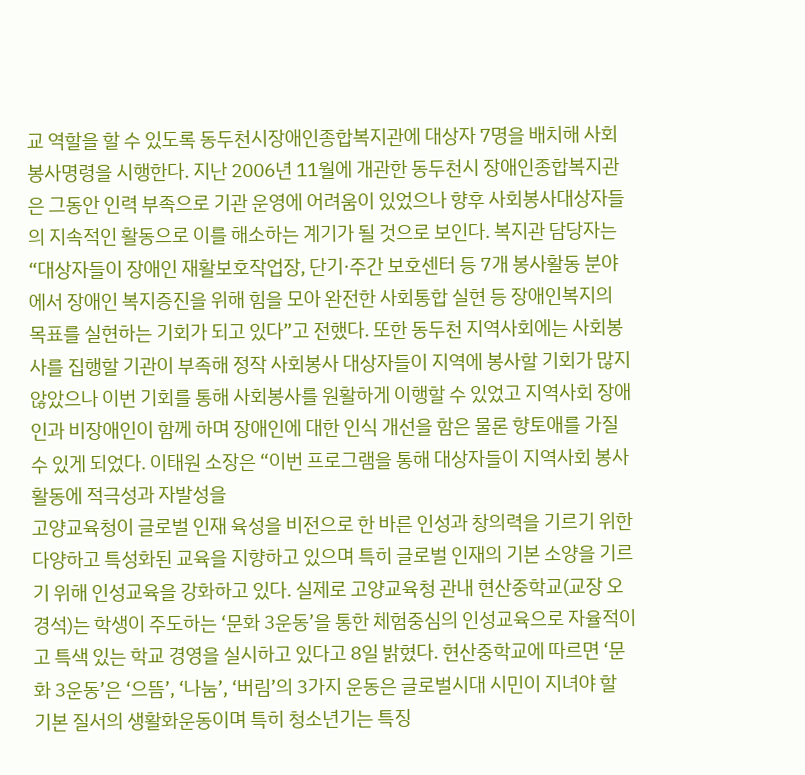교 역할을 할 수 있도록 동두천시장애인종합복지관에 대상자 7명을 배치해 사회봉사명령을 시행한다. 지난 2006년 11월에 개관한 동두천시 장애인종합복지관은 그동안 인력 부족으로 기관 운영에 어려움이 있었으나 향후 사회봉사대상자들의 지속적인 활동으로 이를 해소하는 계기가 될 것으로 보인다. 복지관 담당자는 “대상자들이 장애인 재활보호작업장, 단기·주간 보호센터 등 7개 봉사활동 분야에서 장애인 복지증진을 위해 힘을 모아 완전한 사회통합 실현 등 장애인복지의 목표를 실현하는 기회가 되고 있다”고 전했다. 또한 동두천 지역사회에는 사회봉사를 집행할 기관이 부족해 정작 사회봉사 대상자들이 지역에 봉사할 기회가 많지 않았으나 이번 기회를 통해 사회봉사를 원활하게 이행할 수 있었고 지역사회 장애인과 비장애인이 함께 하며 장애인에 대한 인식 개선을 함은 물론 향토애를 가질 수 있게 되었다. 이태원 소장은 “이번 프로그램을 통해 대상자들이 지역사회 봉사활동에 적극성과 자발성을
고양교육청이 글로벌 인재 육성을 비전으로 한 바른 인성과 창의력을 기르기 위한 다양하고 특성화된 교육을 지향하고 있으며 특히 글로벌 인재의 기본 소양을 기르기 위해 인성교육을 강화하고 있다. 실제로 고양교육청 관내 현산중학교(교장 오경석)는 학생이 주도하는 ‘문화 3운동’을 통한 체험중심의 인성교육으로 자율적이고 특색 있는 학교 경영을 실시하고 있다고 8일 밝혔다. 현산중학교에 따르면 ‘문화 3운동’은 ‘으뜸’, ‘나눔’, ‘버림’의 3가지 운동은 글로벌시대 시민이 지녀야 할 기본 질서의 생활화운동이며 특히 청소년기는 특징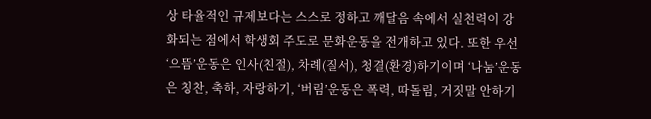상 타율적인 규제보다는 스스로 정하고 깨달음 속에서 실천력이 강화되는 점에서 학생회 주도로 문화운동을 전개하고 있다. 또한 우선 ‘으뜸’운동은 인사(친절), 차례(질서), 청결(환경)하기이며 ‘나눔’운동은 칭찬, 축하, 자랑하기, ‘버림’운동은 폭력, 따돌림, 거짓말 안하기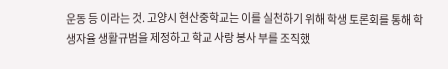운동 등 이라는 것. 고양시 현산중학교는 이를 실천하기 위해 학생 토론회를 통해 학생자율 생활규범을 제정하고 학교 사랑 봉사 부를 조직했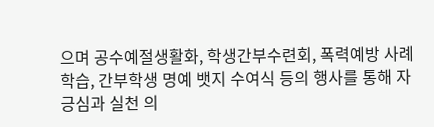으며 공수예절생활화, 학생간부수련회, 폭력예방 사례 학습, 간부학생 명예 뱃지 수여식 등의 행사를 통해 자긍심과 실천 의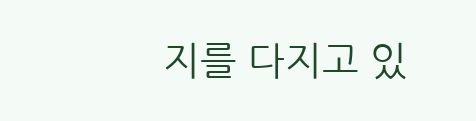지를 다지고 있